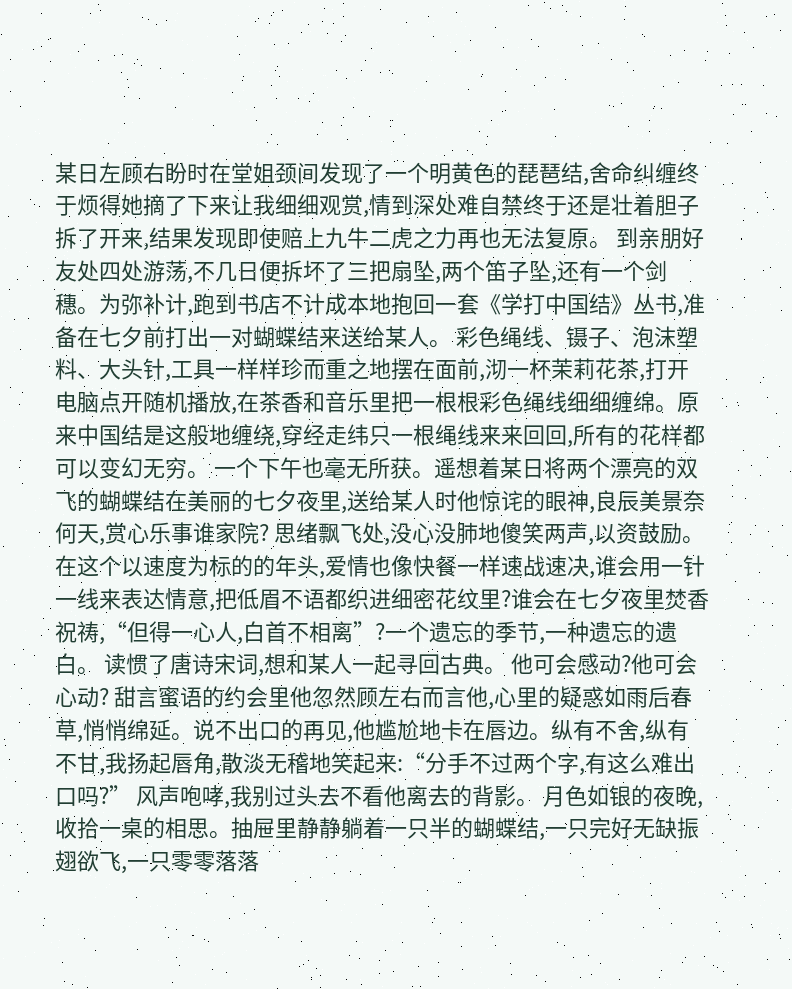某日左顾右盼时在堂姐颈间发现了一个明黄色的琵琶结,舍命纠缠终于烦得她摘了下来让我细细观赏,情到深处难自禁终于还是壮着胆子拆了开来,结果发现即使赔上九牛二虎之力再也无法复原。 到亲朋好友处四处游荡,不几日便拆坏了三把扇坠,两个笛子坠,还有一个剑穗。为弥补计,跑到书店不计成本地抱回一套《学打中国结》丛书,准备在七夕前打出一对蝴蝶结来送给某人。 彩色绳线、镊子、泡沫塑料、大头针,工具一样样珍而重之地摆在面前,沏一杯茉莉花茶,打开电脑点开随机播放,在茶香和音乐里把一根根彩色绳线细细缠绵。原来中国结是这般地缠绕,穿经走纬只一根绳线来来回回,所有的花样都可以变幻无穷。 一个下午也毫无所获。遥想着某日将两个漂亮的双飞的蝴蝶结在美丽的七夕夜里,送给某人时他惊诧的眼神,良辰美景奈何天,赏心乐事谁家院? 思绪飘飞处,没心没肺地傻笑两声,以资鼓励。 在这个以速度为标的的年头,爱情也像快餐一样速战速决,谁会用一针一线来表达情意,把低眉不语都织进细密花纹里?谁会在七夕夜里焚香祝祷,“但得一心人,白首不相离”?一个遗忘的季节,一种遗忘的遗白。 读惯了唐诗宋词,想和某人一起寻回古典。 他可会感动?他可会心动? 甜言蜜语的约会里他忽然顾左右而言他,心里的疑惑如雨后春草,悄悄绵延。说不出口的再见,他尴尬地卡在唇边。纵有不舍,纵有不甘,我扬起唇角,散淡无稽地笑起来:“分手不过两个字,有这么难出口吗?” 风声咆哮,我别过头去不看他离去的背影。 月色如银的夜晚,收拾一桌的相思。抽屉里静静躺着一只半的蝴蝶结,一只完好无缺振翅欲飞,一只零零落落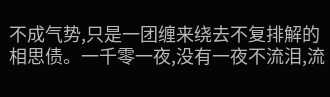不成气势,只是一团缠来绕去不复排解的相思债。一千零一夜,没有一夜不流泪,流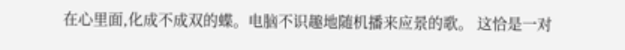在心里面,化成不成双的蝶。电脑不识趣地随机播来应景的歌。 这恰是一对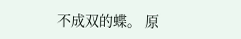不成双的蝶。 原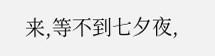来,等不到七夕夜,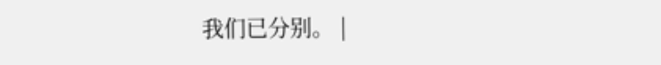我们已分别。 |